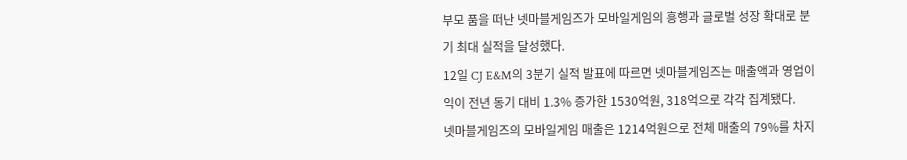부모 품을 떠난 넷마블게임즈가 모바일게임의 흥행과 글로벌 성장 확대로 분기 최대 실적을 달성했다.
12일 CJ E&M의 3분기 실적 발표에 따르면 넷마블게임즈는 매출액과 영업이익이 전년 동기 대비 1.3% 증가한 1530억원, 318억으로 각각 집계됐다.
넷마블게임즈의 모바일게임 매출은 1214억원으로 전체 매출의 79%를 차지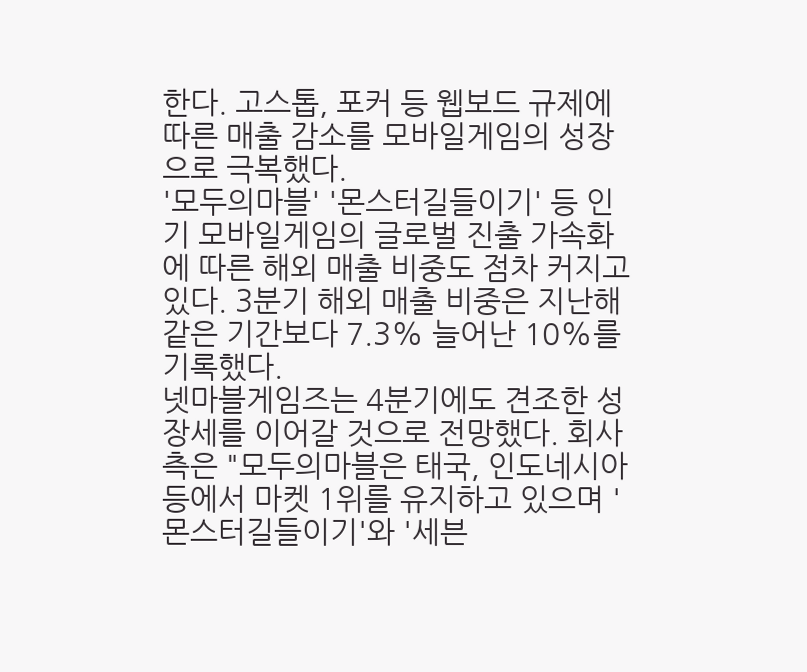한다. 고스톱, 포커 등 웹보드 규제에 따른 매출 감소를 모바일게임의 성장으로 극복했다.
'모두의마블' '몬스터길들이기' 등 인기 모바일게임의 글로벌 진출 가속화에 따른 해외 매출 비중도 점차 커지고 있다. 3분기 해외 매출 비중은 지난해 같은 기간보다 7.3% 늘어난 10%를 기록했다.
넷마블게임즈는 4분기에도 견조한 성장세를 이어갈 것으로 전망했다. 회사 측은 "모두의마블은 태국, 인도네시아 등에서 마켓 1위를 유지하고 있으며 '몬스터길들이기'와 '세븐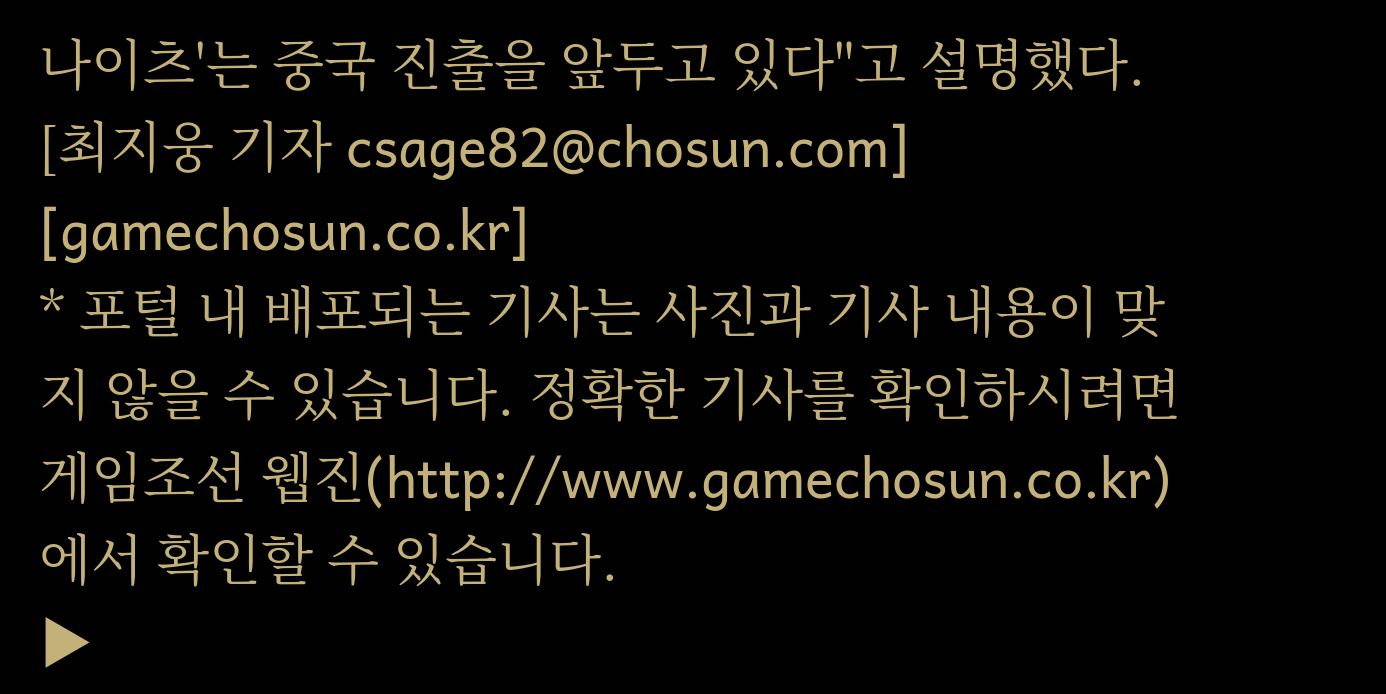나이츠'는 중국 진출을 앞두고 있다"고 설명했다.
[최지웅 기자 csage82@chosun.com] [gamechosun.co.kr]
* 포털 내 배포되는 기사는 사진과 기사 내용이 맞지 않을 수 있습니다. 정확한 기사를 확인하시려면 게임조선 웹진(http://www.gamechosun.co.kr)에서 확인할 수 있습니다.
▶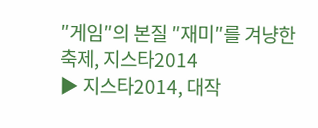″게임″의 본질 ″재미″를 겨냥한 축제, 지스타2014
▶ 지스타2014, 대작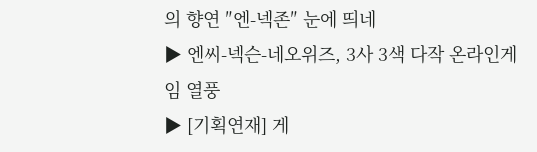의 향연 ″엔-넥존″ 눈에 띄네
▶ 엔씨-넥슨-네오위즈, 3사 3색 다작 온라인게임 열풍
▶ [기획연재] 게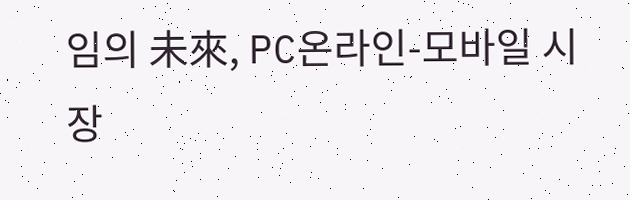임의 未來, PC온라인-모바일 시장